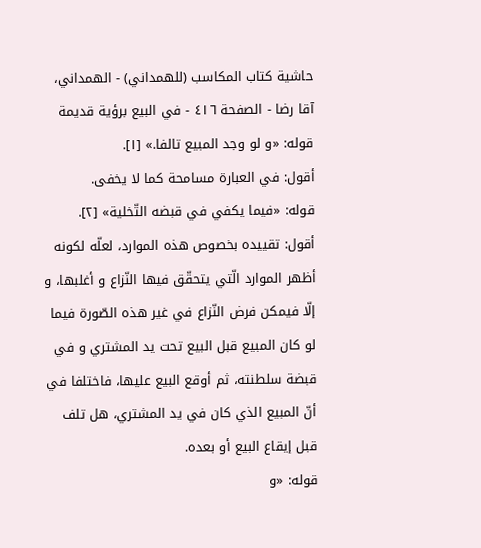حاشية كتاب المكاسب (للهمداني) - الهمداني، آقا رضا - الصفحة ٤١٦ - في البيع برؤية قديمة
قوله: «و لو وجد المبيع تالفا.» [١].
أقول: في العبارة مسامحة كما لا يخفى.
قوله: «فيما يكفي في قبضه التّخلية» [٢].
أقول: تقييده بخصوص هذه الموارد، لعلّه لكونه أظهر الموارد الّتي يتحقّق فيها النّزاع و أغلبها، و إلّا فيمكن فرض النّزاع في غير هذه الصّورة فيما لو كان المبيع قبل البيع تحت يد المشتري و في قبضة سلطنته، ثم أوقع البيع عليها، فاختلفا في أنّ المبيع الذي كان في يد المشتري، هل تلف قبل إيقاع البيع أو بعده.
قوله: «و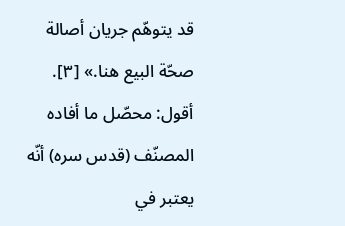قد يتوهّم جريان أصالة صحّة البيع هنا.» [٣].
أقول: محصّل ما أفاده المصنّف (قدس سره) أنّه يعتبر في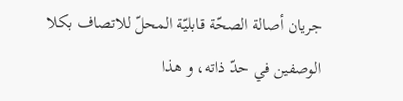جريان أصالة الصحّة قابليّة المحلّ للاتصاف بكلا الوصفين في حدّ ذاته، و هذا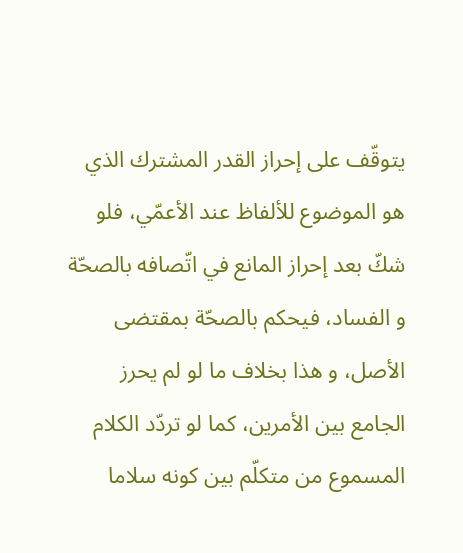يتوقّف على إحراز القدر المشترك الذي هو الموضوع للألفاظ عند الأعمّي، فلو شكّ بعد إحراز المانع في اتّصافه بالصحّة و الفساد، فيحكم بالصحّة بمقتضى الأصل، و هذا بخلاف ما لو لم يحرز الجامع بين الأمرين، كما لو تردّد الكلام المسموع من متكلّم بين كونه سلاما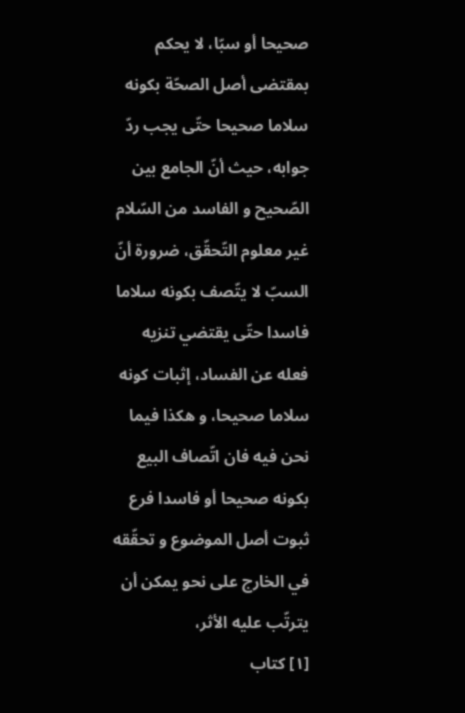صحيحا أو سبّا، لا يحكم بمقتضى أصل الصحّة بكونه سلاما صحيحا حتّى يجب ردّ جوابه، حيث أنّ الجامع بين الصّحيح و الفاسد من السّلام غير معلوم التّحقّق، ضرورة أنّ السبّ لا يتّصف بكونه سلاما فاسدا حتّى يقتضي تنزيه فعله عن الفساد، إثبات كونه سلاما صحيحا، و هكذا فيما نحن فيه فان اتّصاف البيع بكونه صحيحا أو فاسدا فرع ثبوت أصل الموضوع و تحقّقه في الخارج على نحو يمكن أن يترتّب عليه الأثر،
[١] كتاب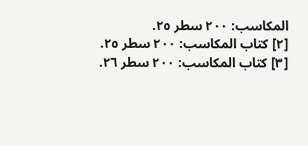المكاسب: ٢٠٠ سطر ٢٥.
[٢] كتاب المكاسب: ٢٠٠ سطر ٢٥.
[٣] كتاب المكاسب: ٢٠٠ سطر ٢٦.